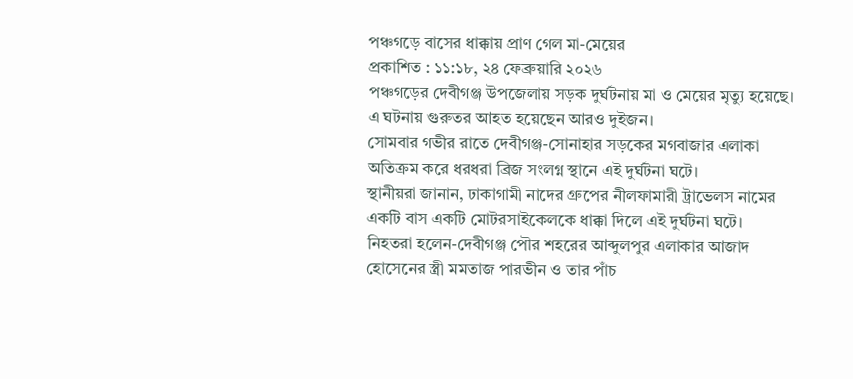পঞ্চগড়ে বাসের ধাক্কায় প্রাণ গেল মা-মেয়ের
প্রকাশিত : ১১:১৮, ২৪ ফেব্রুয়ারি ২০২৬
পঞ্চগড়ের দেবীগঞ্জ উপজেলায় সড়ক দুর্ঘটনায় মা ও মেয়ের মৃত্যু হয়েছে। এ ঘটনায় গুরুতর আহত হয়েছেন আরও দুইজন।
সোমবার গভীর রাতে দেবীগঞ্জ-সোনাহার সড়কের মগবাজার এলাকা অতিক্রম করে ধরধরা ব্রিজ সংলগ্ন স্থানে এই দুর্ঘটনা ঘটে।
স্থানীয়রা জানান, ঢাকাগামী নাদের গ্রুপের নীলফামারী ট্রাভেলস নামের একটি বাস একটি মোটরসাইকেলকে ধাক্কা দিলে এই দুর্ঘটনা ঘটে।
নিহতরা হলেন-দেবীগঞ্জ পৌর শহরের আব্দুলপুর এলাকার আজাদ হোসেনের স্ত্রী মমতাজ পারভীন ও তার পাঁচ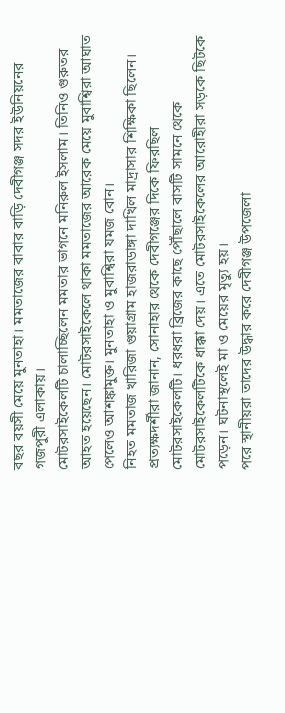বছর বয়সী মেয়ে মুনতাহা। মমতাজের বাবার বাড়ি দেবীগঞ্জ সদর ইউনিয়নের গজপুরী এলাকায়।
মোটরসাইকেলটি চালাচ্ছিলেন মমতার ভাগনে মনিরুল ইসলাম। তিনিও গুরুতর আহত হয়েছেন। মোটরসাইকেলে থাকা মমতাজের আরেক মেয়ে মুবাশ্বিরা আঘাত পেলেও আশঙ্কামুক্ত। মুনতাহা ও মুবাশ্বিরা যমজ বোন।
নিহত মমতাজ খারিজা গুয়াগ্রাম হাজরাডাঙ্গা দাখিল মাদ্রাসার শিক্ষিকা ছিলেন।
প্রত্যক্ষদর্শীরা জানান, সোনাহার থেকে দেবীগঞ্জের দিকে ফিরছিল মোটরসাইকেলটি। ধরধরা ব্রিজের কাছে পৌঁছালে বাসটি সামনে থেকে মোটরসাইকেলটিকে ধাক্কা দেয়। এতে মোটরসাইকেলের আরোহীরা সড়কে ছিটকে পড়েন। ঘটনাস্থলেই মা ও মেয়ের মৃত্যু হয়।
পরে স্থানীয়রা তাদের উদ্ধার করে দেবীগঞ্জ উপজেলা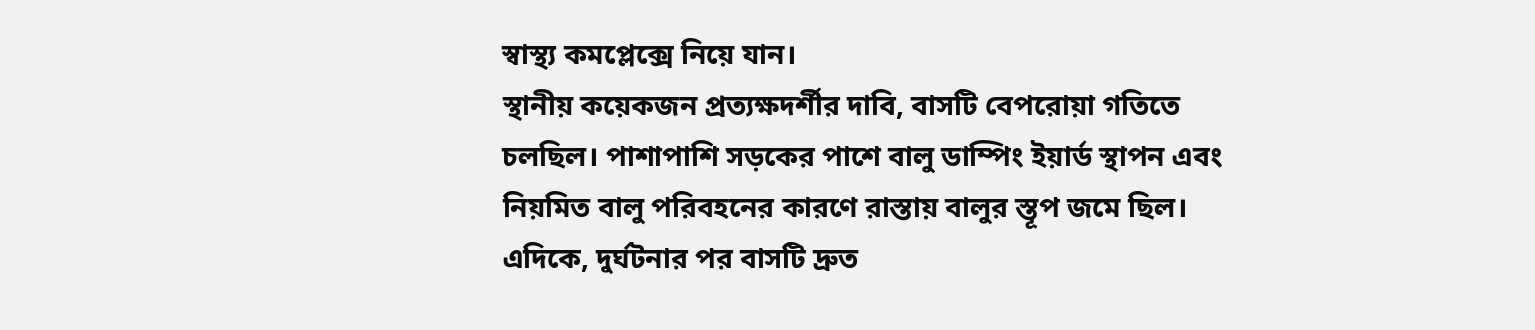স্বাস্থ্য কমপ্লেক্সে নিয়ে যান।
স্থানীয় কয়েকজন প্রত্যক্ষদর্শীর দাবি, বাসটি বেপরোয়া গতিতে চলছিল। পাশাপাশি সড়কের পাশে বালু ডাম্পিং ইয়ার্ড স্থাপন এবং নিয়মিত বালু পরিবহনের কারণে রাস্তায় বালুর স্তূপ জমে ছিল।
এদিকে, দুর্ঘটনার পর বাসটি দ্রুত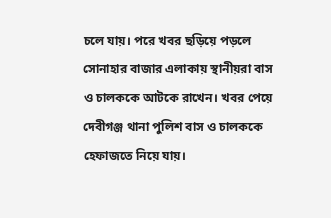চলে যায়। পরে খবর ছড়িয়ে পড়লে সোনাহার বাজার এলাকায় স্থানীয়রা বাস ও চালককে আটকে রাখেন। খবর পেয়ে দেবীগঞ্জ থানা পুলিশ বাস ও চালককে হেফাজতে নিয়ে যায়।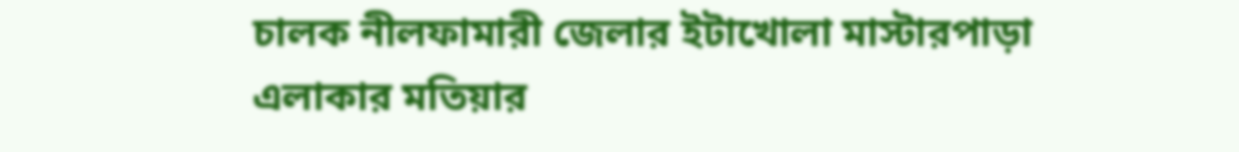চালক নীলফামারী জেলার ইটাখোলা মাস্টারপাড়া এলাকার মতিয়ার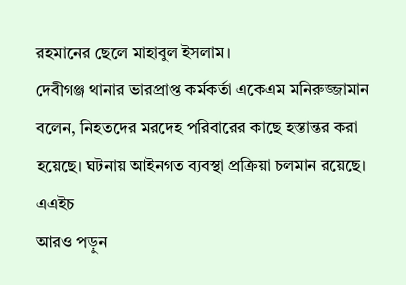রহমানের ছেলে মাহাবুল ইসলাম।
দেবীগঞ্জ থানার ভারপ্রাপ্ত কর্মকর্তা একেএম মনিরুজ্জামান বলেন, নিহতদের মরদেহ পরিবারের কাছে হস্তান্তর করা হয়েছে। ঘটনায় আইনগত ব্যবস্থা প্রক্রিয়া চলমান রয়েছে।
এএইচ
আরও পড়ুন